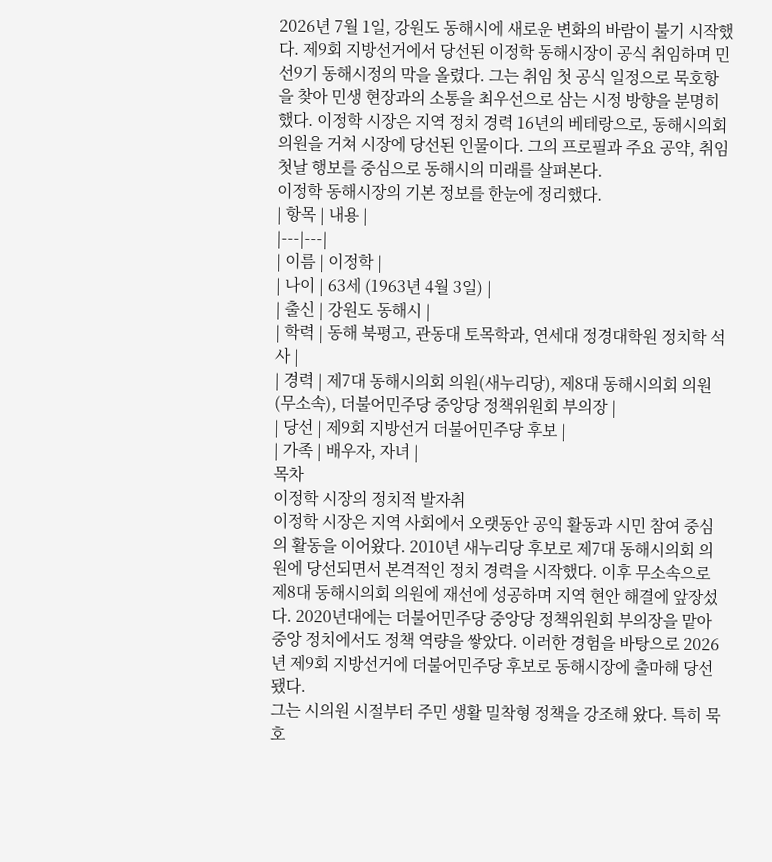2026년 7월 1일, 강원도 동해시에 새로운 변화의 바람이 불기 시작했다. 제9회 지방선거에서 당선된 이정학 동해시장이 공식 취임하며 민선9기 동해시정의 막을 올렸다. 그는 취임 첫 공식 일정으로 묵호항을 찾아 민생 현장과의 소통을 최우선으로 삼는 시정 방향을 분명히 했다. 이정학 시장은 지역 정치 경력 16년의 베테랑으로, 동해시의회 의원을 거쳐 시장에 당선된 인물이다. 그의 프로필과 주요 공약, 취임 첫날 행보를 중심으로 동해시의 미래를 살펴본다.
이정학 동해시장의 기본 정보를 한눈에 정리했다.
| 항목 | 내용 |
|---|---|
| 이름 | 이정학 |
| 나이 | 63세 (1963년 4월 3일) |
| 출신 | 강원도 동해시 |
| 학력 | 동해 북평고, 관동대 토목학과, 연세대 정경대학원 정치학 석사 |
| 경력 | 제7대 동해시의회 의원(새누리당), 제8대 동해시의회 의원(무소속), 더불어민주당 중앙당 정책위원회 부의장 |
| 당선 | 제9회 지방선거 더불어민주당 후보 |
| 가족 | 배우자, 자녀 |
목차
이정학 시장의 정치적 발자취
이정학 시장은 지역 사회에서 오랫동안 공익 활동과 시민 참여 중심의 활동을 이어왔다. 2010년 새누리당 후보로 제7대 동해시의회 의원에 당선되면서 본격적인 정치 경력을 시작했다. 이후 무소속으로 제8대 동해시의회 의원에 재선에 성공하며 지역 현안 해결에 앞장섰다. 2020년대에는 더불어민주당 중앙당 정책위원회 부의장을 맡아 중앙 정치에서도 정책 역량을 쌓았다. 이러한 경험을 바탕으로 2026년 제9회 지방선거에 더불어민주당 후보로 동해시장에 출마해 당선됐다.
그는 시의원 시절부터 주민 생활 밀착형 정책을 강조해 왔다. 특히 묵호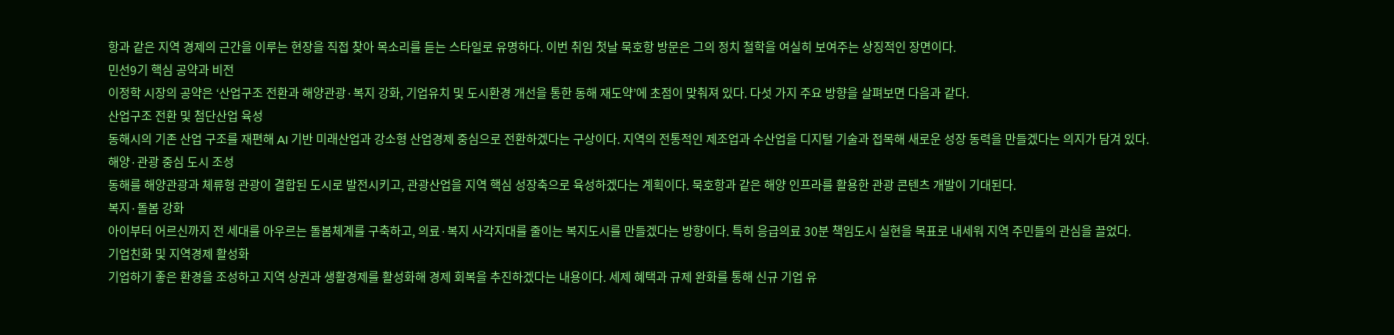항과 같은 지역 경제의 근간을 이루는 현장을 직접 찾아 목소리를 듣는 스타일로 유명하다. 이번 취임 첫날 묵호항 방문은 그의 정치 철학을 여실히 보여주는 상징적인 장면이다.
민선9기 핵심 공약과 비전
이정학 시장의 공약은 ‘산업구조 전환과 해양관광·복지 강화, 기업유치 및 도시환경 개선을 통한 동해 재도약’에 초점이 맞춰져 있다. 다섯 가지 주요 방향을 살펴보면 다음과 같다.
산업구조 전환 및 첨단산업 육성
동해시의 기존 산업 구조를 재편해 AI 기반 미래산업과 강소형 산업경제 중심으로 전환하겠다는 구상이다. 지역의 전통적인 제조업과 수산업을 디지털 기술과 접목해 새로운 성장 동력을 만들겠다는 의지가 담겨 있다.
해양·관광 중심 도시 조성
동해를 해양관광과 체류형 관광이 결합된 도시로 발전시키고, 관광산업을 지역 핵심 성장축으로 육성하겠다는 계획이다. 묵호항과 같은 해양 인프라를 활용한 관광 콘텐츠 개발이 기대된다.
복지·돌봄 강화
아이부터 어르신까지 전 세대를 아우르는 돌봄체계를 구축하고, 의료·복지 사각지대를 줄이는 복지도시를 만들겠다는 방향이다. 특히 응급의료 30분 책임도시 실현을 목표로 내세워 지역 주민들의 관심을 끌었다.
기업친화 및 지역경제 활성화
기업하기 좋은 환경을 조성하고 지역 상권과 생활경제를 활성화해 경제 회복을 추진하겠다는 내용이다. 세제 혜택과 규제 완화를 통해 신규 기업 유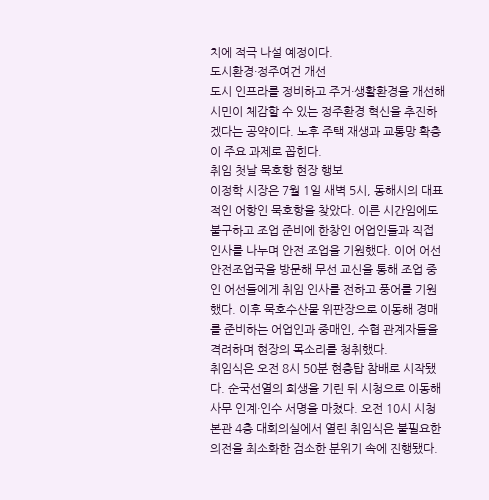치에 적극 나설 예정이다.
도시환경·정주여건 개선
도시 인프라를 정비하고 주거·생활환경을 개선해 시민이 체감할 수 있는 정주환경 혁신을 추진하겠다는 공약이다. 노후 주택 재생과 교통망 확충이 주요 과제로 꼽힌다.
취임 첫날 묵호항 현장 행보
이정학 시장은 7월 1일 새벽 5시, 동해시의 대표적인 어항인 묵호항을 찾았다. 이른 시간임에도 불구하고 조업 준비에 한창인 어업인들과 직접 인사를 나누며 안전 조업을 기원했다. 이어 어선안전조업국을 방문해 무선 교신을 통해 조업 중인 어선들에게 취임 인사를 전하고 풍어를 기원했다. 이후 묵호수산물 위판장으로 이동해 경매를 준비하는 어업인과 중매인, 수협 관계자들을 격려하며 현장의 목소리를 청취했다.
취임식은 오전 8시 50분 현충탑 참배로 시작됐다. 순국선열의 희생을 기린 뒤 시청으로 이동해 사무 인계·인수 서명을 마쳤다. 오전 10시 시청 본관 4층 대회의실에서 열린 취임식은 불필요한 의전을 최소화한 검소한 분위기 속에 진행됐다.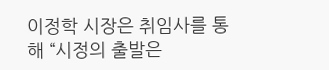이정학 시장은 취임사를 통해 “시정의 출발은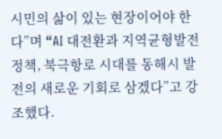시민의 삶이 있는 현장이어야 한다”며 “AI 대전환과 지역균형발전 정책, 북극항로 시대를 동해시 발전의 새로운 기회로 삼겠다”고 강조했다.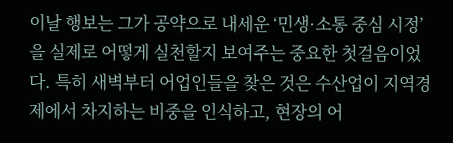이날 행보는 그가 공약으로 내세운 ‘민생·소통 중심 시정’을 실제로 어떻게 실천할지 보여주는 중요한 첫걸음이었다. 특히 새벽부터 어업인들을 찾은 것은 수산업이 지역경제에서 차지하는 비중을 인식하고, 현장의 어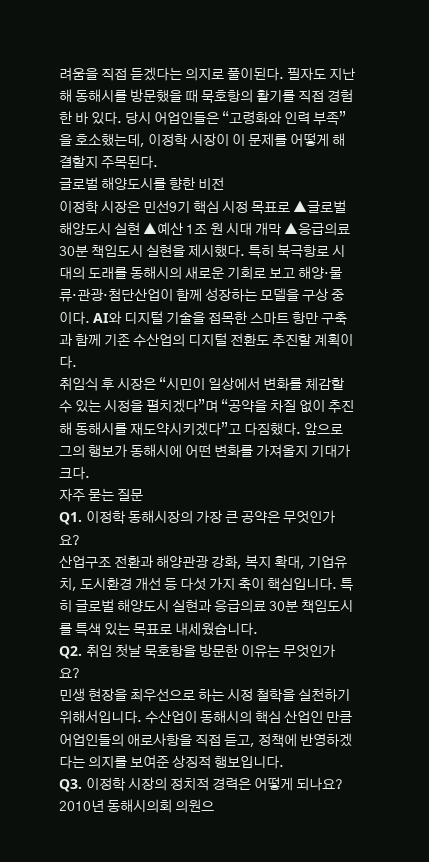려움을 직접 듣겠다는 의지로 풀이된다. 필자도 지난해 동해시를 방문했을 때 묵호항의 활기를 직접 경험한 바 있다. 당시 어업인들은 “고령화와 인력 부족”을 호소했는데, 이정학 시장이 이 문제를 어떻게 해결할지 주목된다.
글로벌 해양도시를 향한 비전
이정학 시장은 민선9기 핵심 시정 목표로 ▲글로벌 해양도시 실현 ▲예산 1조 원 시대 개막 ▲응급의료 30분 책임도시 실현을 제시했다. 특히 북극항로 시대의 도래를 동해시의 새로운 기회로 보고 해양·물류·관광·첨단산업이 함께 성장하는 모델을 구상 중이다. AI와 디지털 기술을 접목한 스마트 항만 구축과 함께 기존 수산업의 디지털 전환도 추진할 계획이다.
취임식 후 시장은 “시민이 일상에서 변화를 체감할 수 있는 시정을 펼치겠다”며 “공약을 차질 없이 추진해 동해시를 재도약시키겠다”고 다짐했다. 앞으로 그의 행보가 동해시에 어떤 변화를 가져올지 기대가 크다.
자주 묻는 질문
Q1. 이정학 동해시장의 가장 큰 공약은 무엇인가요?
산업구조 전환과 해양관광 강화, 복지 확대, 기업유치, 도시환경 개선 등 다섯 가지 축이 핵심입니다. 특히 글로벌 해양도시 실현과 응급의료 30분 책임도시를 특색 있는 목표로 내세웠습니다.
Q2. 취임 첫날 묵호항을 방문한 이유는 무엇인가요?
민생 현장을 최우선으로 하는 시정 철학을 실천하기 위해서입니다. 수산업이 동해시의 핵심 산업인 만큼 어업인들의 애로사항을 직접 듣고, 정책에 반영하겠다는 의지를 보여준 상징적 행보입니다.
Q3. 이정학 시장의 정치적 경력은 어떻게 되나요?
2010년 동해시의회 의원으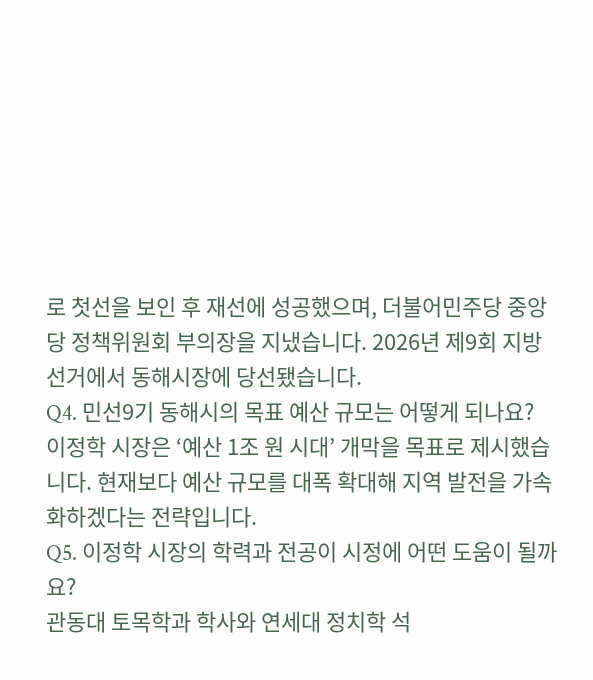로 첫선을 보인 후 재선에 성공했으며, 더불어민주당 중앙당 정책위원회 부의장을 지냈습니다. 2026년 제9회 지방선거에서 동해시장에 당선됐습니다.
Q4. 민선9기 동해시의 목표 예산 규모는 어떻게 되나요?
이정학 시장은 ‘예산 1조 원 시대’ 개막을 목표로 제시했습니다. 현재보다 예산 규모를 대폭 확대해 지역 발전을 가속화하겠다는 전략입니다.
Q5. 이정학 시장의 학력과 전공이 시정에 어떤 도움이 될까요?
관동대 토목학과 학사와 연세대 정치학 석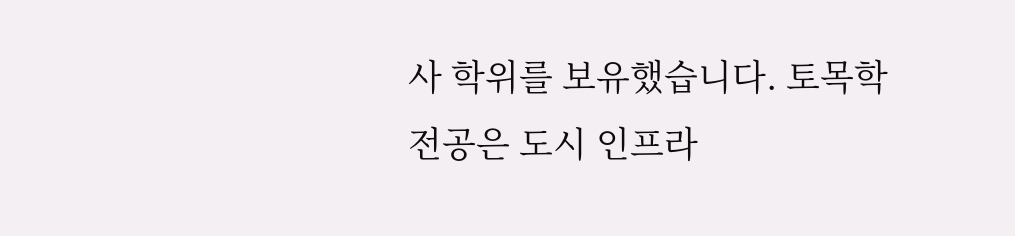사 학위를 보유했습니다. 토목학 전공은 도시 인프라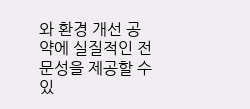와 환경 개선 공약에 실질적인 전문성을 제공할 수 있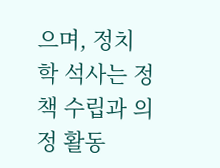으며, 정치학 석사는 정책 수립과 의정 활동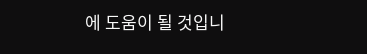에 도움이 될 것입니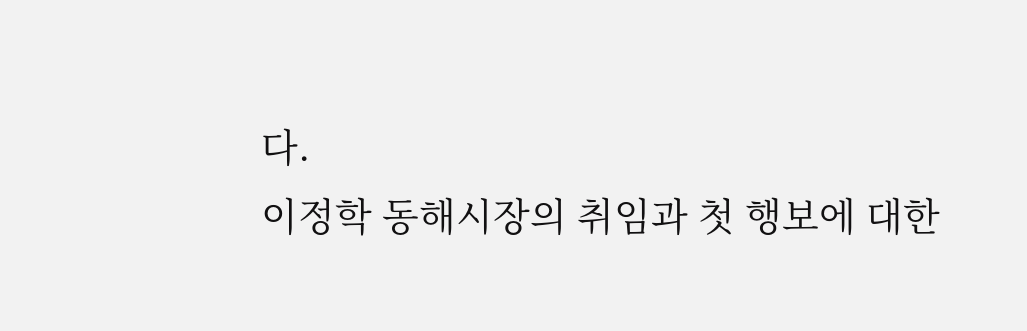다.
이정학 동해시장의 취임과 첫 행보에 대한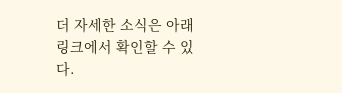더 자세한 소식은 아래 링크에서 확인할 수 있다.